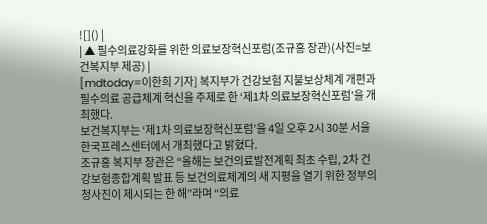![]() |
| ▲ 필수의료강화를 위한 의료보장혁신포럼(조규홍 장관)(사진=보건복지부 제공) |
[mdtoday=이한희 기자] 복지부가 건강보험 지불보상체계 개편과 필수의료 공급체계 혁신을 주제로 한 ‘제1차 의료보장혁신포럼’을 개최했다.
보건복지부는 ‘제1차 의료보장혁신포럼’을 4일 오후 2시 30분 서울 한국프레스센터에서 개최했다고 밝혔다.
조규홍 복지부 장관은 “올해는 보건의료발전계획 최초 수립, 2차 건강보험종합계획 발표 등 보건의료체계의 새 지평을 열기 위한 정부의 청사진이 제시되는 한 해”라며 “의료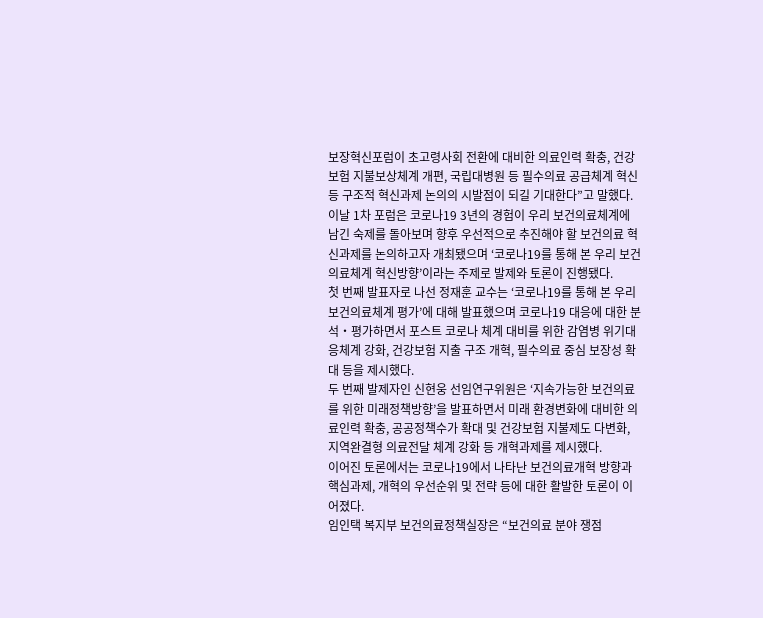보장혁신포럼이 초고령사회 전환에 대비한 의료인력 확충, 건강보험 지불보상체계 개편, 국립대병원 등 필수의료 공급체계 혁신 등 구조적 혁신과제 논의의 시발점이 되길 기대한다”고 말했다.
이날 1차 포럼은 코로나19 3년의 경험이 우리 보건의료체계에 남긴 숙제를 돌아보며 향후 우선적으로 추진해야 할 보건의료 혁신과제를 논의하고자 개최됐으며 ‘코로나19를 통해 본 우리 보건의료체계 혁신방향’이라는 주제로 발제와 토론이 진행됐다.
첫 번째 발표자로 나선 정재훈 교수는 ‘코로나19를 통해 본 우리 보건의료체계 평가’에 대해 발표했으며 코로나19 대응에 대한 분석‧평가하면서 포스트 코로나 체계 대비를 위한 감염병 위기대응체계 강화, 건강보험 지출 구조 개혁, 필수의료 중심 보장성 확대 등을 제시했다.
두 번째 발제자인 신현웅 선임연구위원은 ‘지속가능한 보건의료를 위한 미래정책방향’을 발표하면서 미래 환경변화에 대비한 의료인력 확충, 공공정책수가 확대 및 건강보험 지불제도 다변화, 지역완결형 의료전달 체계 강화 등 개혁과제를 제시했다.
이어진 토론에서는 코로나19에서 나타난 보건의료개혁 방향과 핵심과제, 개혁의 우선순위 및 전략 등에 대한 활발한 토론이 이어졌다.
임인택 복지부 보건의료정책실장은 “보건의료 분야 쟁점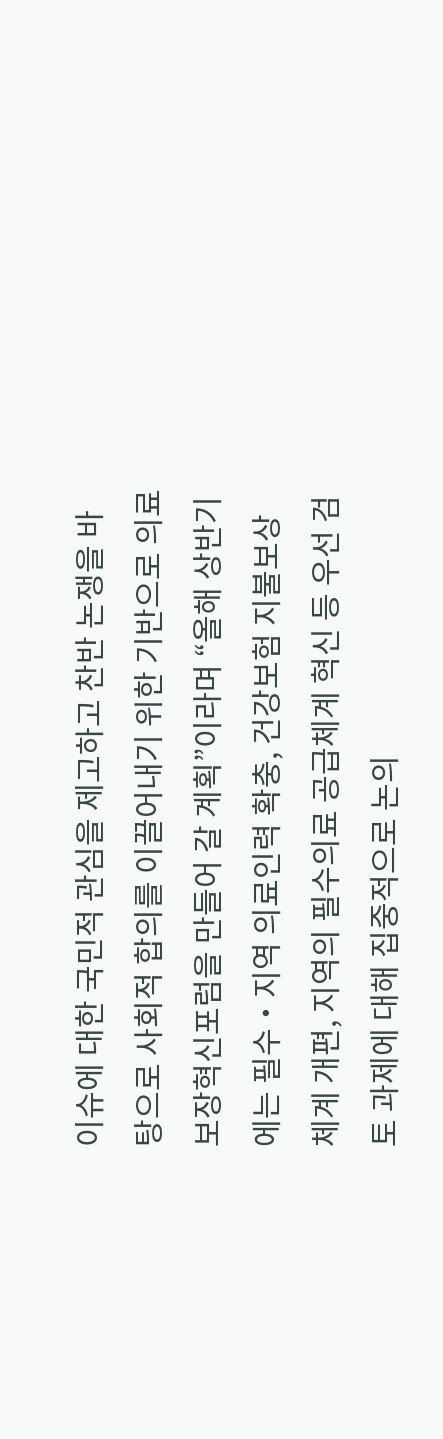이슈에 대한 국민적 관심을 제고하고 찬반 논쟁을 바탕으로 사회적 합의를 이끌어내기 위한 기반으로 의료보장혁신포럼을 만들어 갈 계획”이라며 “올해 상반기에는 필수‧지역 의료인력 확충, 건강보험 지불보상체계 개편, 지역의 필수의료 공급체계 혁신 등 우선 검토 과제에 대해 집중적으로 논의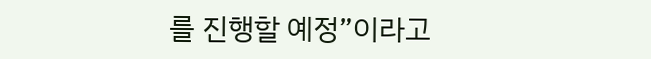를 진행할 예정”이라고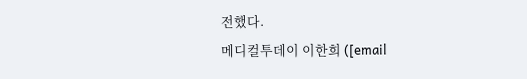전했다.
메디컬투데이 이한희 ([email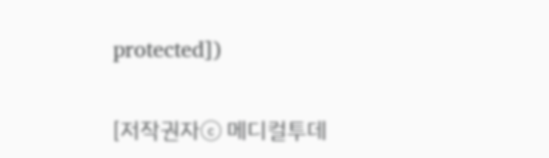protected])

[저작권자ⓒ 메디컬투데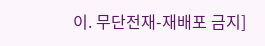이. 무단전재-재배포 금지]